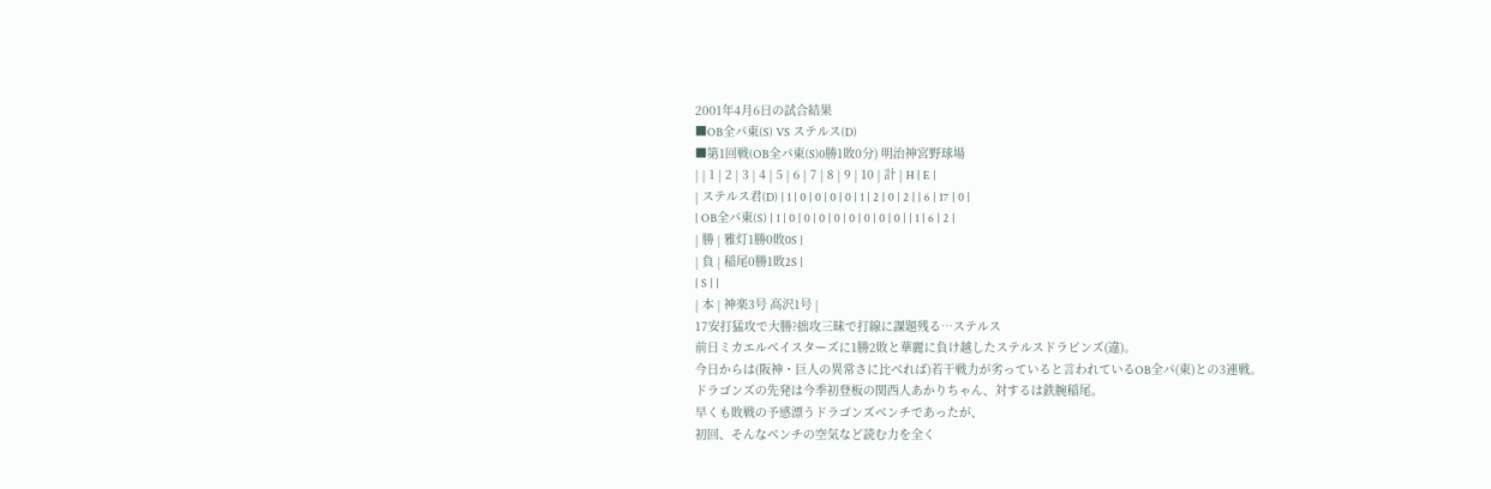2001年4月6日の試合結果
■OB全パ東(S) VS ステルス(D)
■第1回戦(OB全パ東(S)0勝1敗0分) 明治神宮野球場
| | 1 | 2 | 3 | 4 | 5 | 6 | 7 | 8 | 9 | 10 | 計 | H | E |
| ステルス君(D) | 1 | 0 | 0 | 0 | 0 | 1 | 2 | 0 | 2 | | 6 | 17 | 0 |
| OB全パ東(S) | 1 | 0 | 0 | 0 | 0 | 0 | 0 | 0 | 0 | | 1 | 6 | 2 |
| 勝 | 雅灯1勝0敗0S |
| 負 | 稲尾0勝1敗2S |
| S | |
| 本 | 神楽3号 高沢1号 |
17安打猛攻で大勝?拙攻三昧で打線に課題残る…ステルス
前日ミカエルベイスターズに1勝2敗と華麗に負け越したステルスドラピンズ(違)。
今日からは(阪神・巨人の異常さに比べれば)若干戦力が劣っていると言われているOB全パ(東)との3連戦。
ドラゴンズの先発は今季初登板の関西人あかりちゃん、対するは鉄腕稲尾。
早くも敗戦の予感漂うドラゴンズベンチであったが、
初回、そんなベンチの空気など読む力を全く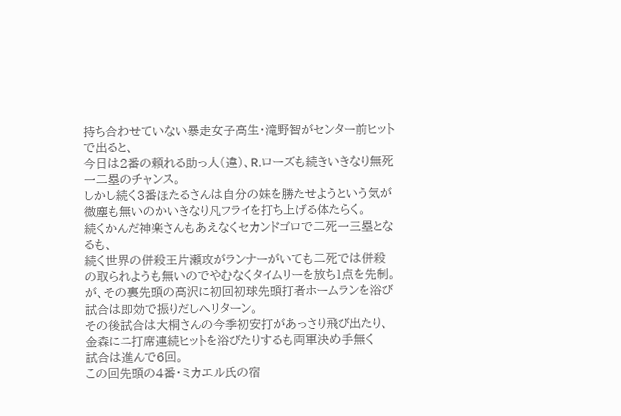持ち合わせていない暴走女子高生・滝野智がセンター前ヒットで出ると、
今日は2番の頼れる助っ人(違)、R.ローズも続きいきなり無死一二塁のチャンス。
しかし続く3番ほたるさんは自分の妹を勝たせようという気が微塵も無いのかいきなり凡フライを打ち上げる体たらく。
続くかんだ神楽さんもあえなくセカンドゴロで二死一三塁となるも、
続く世界の併殺王片瀬攻がランナーがいても二死では併殺の取られようも無いのでやむなくタイムリーを放ち1点を先制。
が、その裏先頭の高沢に初回初球先頭打者ホームランを浴び試合は即効で振りだしへリターン。
その後試合は大桐さんの今季初安打があっさり飛び出たり、金森にニ打席連続ヒットを浴びたりするも両軍決め手無く
試合は進んで6回。
この回先頭の4番・ミカエル氏の宿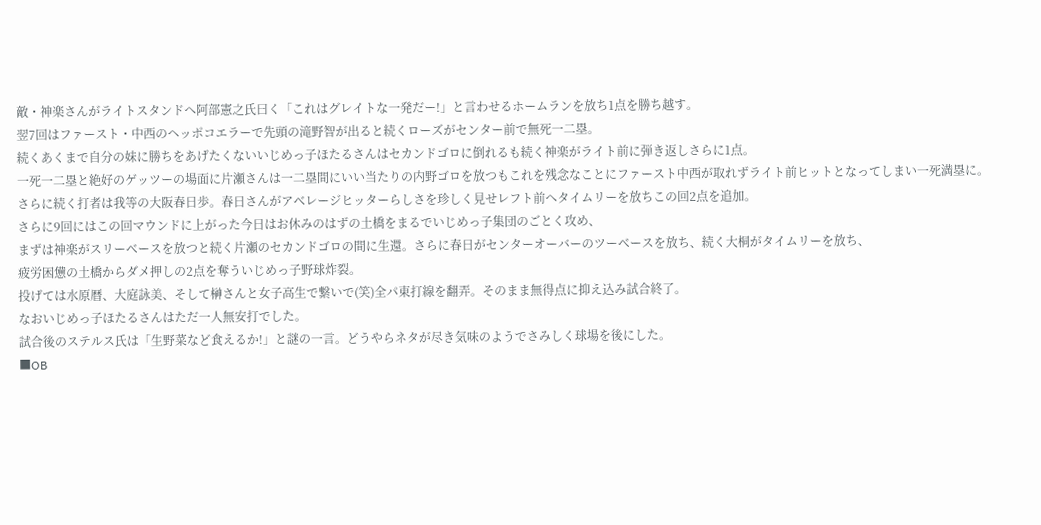敵・神楽さんがライトスタンドへ阿部憲之氏曰く「これはグレイトな一発だー!」と言わせるホームランを放ち1点を勝ち越す。
翌7回はファースト・中西のヘッポコエラーで先頭の滝野智が出ると続くローズがセンター前で無死一二塁。
続くあくまで自分の妹に勝ちをあげたくないいじめっ子ほたるさんはセカンドゴロに倒れるも続く神楽がライト前に弾き返しさらに1点。
一死一二塁と絶好のゲッツーの場面に片瀬さんは一二塁間にいい当たりの内野ゴロを放つもこれを残念なことにファースト中西が取れずライト前ヒットとなってしまい一死満塁に。
さらに続く打者は我等の大阪春日歩。春日さんがアベレージヒッターらしさを珍しく見せレフト前へタイムリーを放ちこの回2点を追加。
さらに9回にはこの回マウンドに上がった今日はお休みのはずの土橋をまるでいじめっ子集団のごとく攻め、
まずは神楽がスリーベースを放つと続く片瀬のセカンドゴロの間に生還。さらに春日がセンターオーバーのツーベースを放ち、続く大桐がタイムリーを放ち、
疲労困憊の土橋からダメ押しの2点を奪ういじめっ子野球炸裂。
投げては水原暦、大庭詠美、そして榊さんと女子高生で繋いで(笑)全パ東打線を翻弄。そのまま無得点に抑え込み試合終了。
なおいじめっ子ほたるさんはただ一人無安打でした。
試合後のステルス氏は「生野菜など食えるか!」と謎の一言。どうやらネタが尽き気味のようでさみしく球場を後にした。
■OB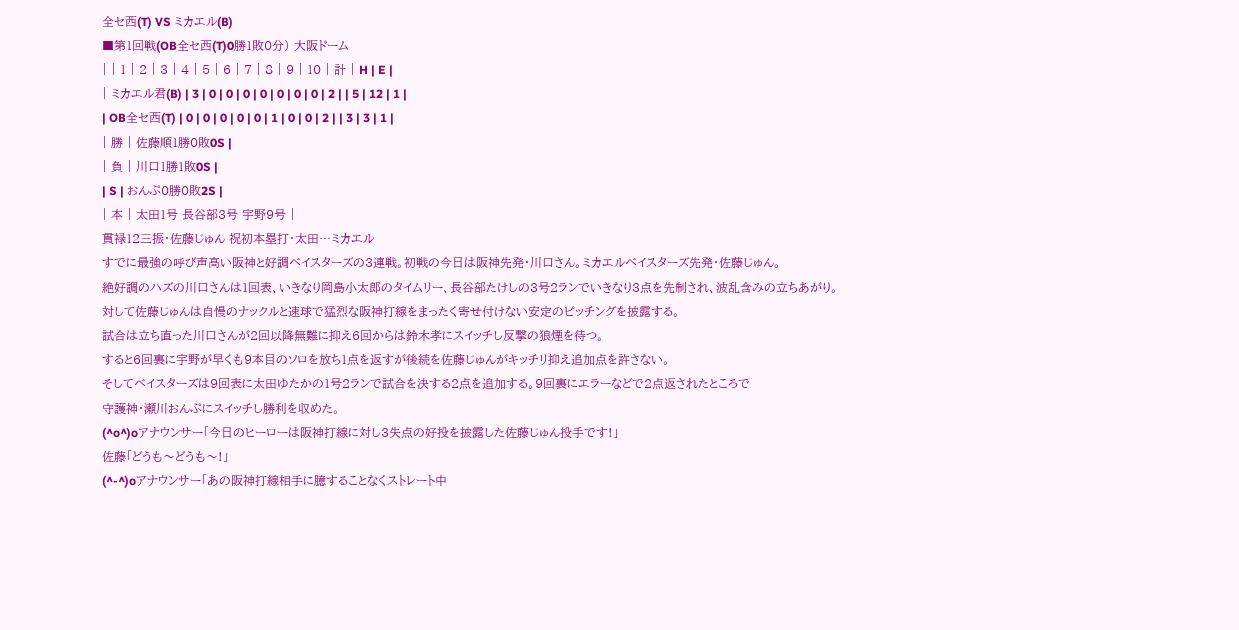全セ西(T) VS ミカエル(B)
■第1回戦(OB全セ西(T)0勝1敗0分) 大阪ドーム
| | 1 | 2 | 3 | 4 | 5 | 6 | 7 | 8 | 9 | 10 | 計 | H | E |
| ミカエル君(B) | 3 | 0 | 0 | 0 | 0 | 0 | 0 | 0 | 2 | | 5 | 12 | 1 |
| OB全セ西(T) | 0 | 0 | 0 | 0 | 0 | 1 | 0 | 0 | 2 | | 3 | 3 | 1 |
| 勝 | 佐藤順1勝0敗0S |
| 負 | 川口1勝1敗0S |
| S | おんぷ0勝0敗2S |
| 本 | 太田1号 長谷部3号 宇野9号 |
貫禄12三振・佐藤じゅん 祝初本塁打・太田…ミカエル
すでに最強の呼び声高い阪神と好調ベイスターズの3連戦。初戦の今日は阪神先発・川口さん。ミカエルベイスターズ先発・佐藤じゅん。
絶好調のハズの川口さんは1回表、いきなり岡島小太郎のタイムリー、長谷部たけしの3号2ランでいきなり3点を先制され、波乱含みの立ちあがり。
対して佐藤じゅんは自慢のナックルと速球で猛烈な阪神打線をまったく寄せ付けない安定のピッチングを披露する。
試合は立ち直った川口さんが2回以降無難に抑え6回からは鈴木孝にスイッチし反撃の狼煙を待つ。
すると6回裏に宇野が早くも9本目のソロを放ち1点を返すが後続を佐藤じゅんがキッチリ抑え追加点を許さない。
そしてベイスターズは9回表に太田ゆたかの1号2ランで試合を決する2点を追加する。9回裏にエラーなどで2点返されたところで
守護神・瀬川おんぷにスイッチし勝利を収めた。
(^o^)oアナウンサー「今日のヒーローは阪神打線に対し3失点の好投を披露した佐藤じゅん投手です!」
佐藤「どうも〜どうも〜!」
(^-^)oアナウンサー「あの阪神打線相手に臆することなくストレート中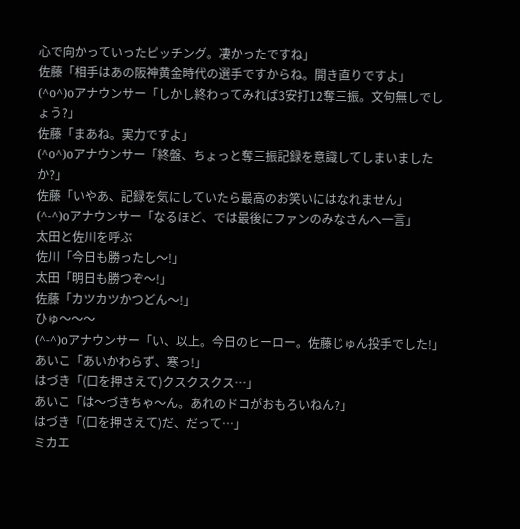心で向かっていったピッチング。凄かったですね」
佐藤「相手はあの阪神黄金時代の選手ですからね。開き直りですよ」
(^o^)oアナウンサー「しかし終わってみれば3安打12奪三振。文句無しでしょう?」
佐藤「まあね。実力ですよ」
(^o^)oアナウンサー「終盤、ちょっと奪三振記録を意識してしまいましたか?」
佐藤「いやあ、記録を気にしていたら最高のお笑いにはなれません」
(^-^)oアナウンサー「なるほど、では最後にファンのみなさんへ一言」
太田と佐川を呼ぶ
佐川「今日も勝ったし〜!」
太田「明日も勝つぞ〜!」
佐藤「カツカツかつどん〜!」
ひゅ〜〜〜
(^-^)oアナウンサー「い、以上。今日のヒーロー。佐藤じゅん投手でした!」
あいこ「あいかわらず、寒っ!」
はづき「(口を押さえて)クスクスクス…」
あいこ「は〜づきちゃ〜ん。あれのドコがおもろいねん?」
はづき「(口を押さえて)だ、だって…」
ミカエ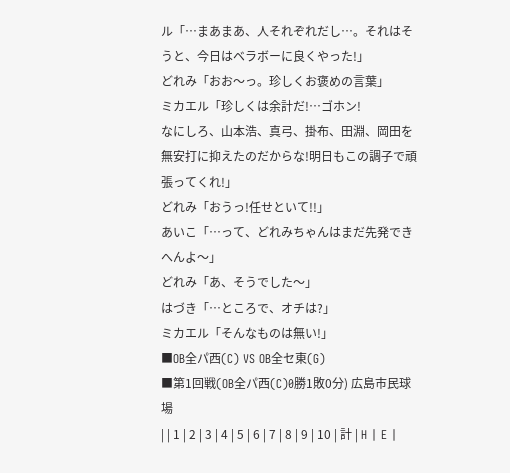ル「…まあまあ、人それぞれだし…。それはそうと、今日はベラボーに良くやった!」
どれみ「おお〜っ。珍しくお褒めの言葉」
ミカエル「珍しくは余計だ!…ゴホン!
なにしろ、山本浩、真弓、掛布、田淵、岡田を無安打に抑えたのだからな!明日もこの調子で頑張ってくれ!」
どれみ「おうっ!任せといて!!」
あいこ「…って、どれみちゃんはまだ先発できへんよ〜」
どれみ「あ、そうでした〜」
はづき「…ところで、オチは?」
ミカエル「そんなものは無い!」
■OB全パ西(C) VS OB全セ東(G)
■第1回戦(OB全パ西(C)0勝1敗0分) 広島市民球場
| | 1 | 2 | 3 | 4 | 5 | 6 | 7 | 8 | 9 | 10 | 計 | H | E |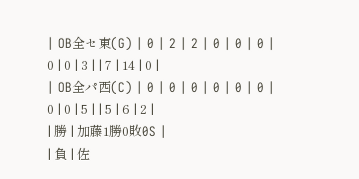| OB全セ東(G) | 0 | 2 | 2 | 0 | 0 | 0 | 0 | 0 | 3 | | 7 | 14 | 0 |
| OB全パ西(C) | 0 | 0 | 0 | 0 | 0 | 0 | 0 | 0 | 5 | | 5 | 6 | 2 |
| 勝 | 加藤1勝0敗0S |
| 負 | 佐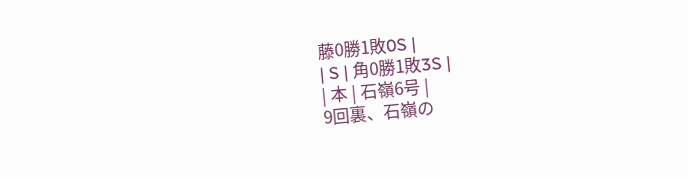藤0勝1敗0S |
| S | 角0勝1敗3S |
| 本 | 石嶺6号 |
9回裏、石嶺の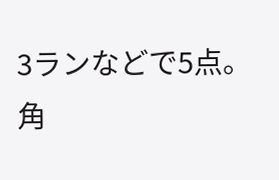3ランなどで5点。角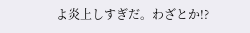よ炎上しすぎだ。わざとか!?